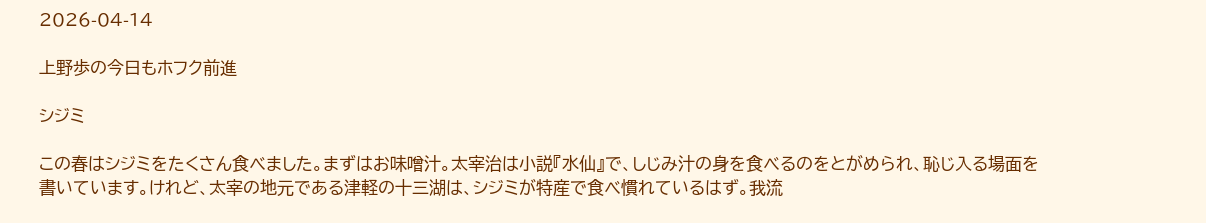2026-04-14

上野歩の今日もホフク前進

シジミ

この春はシジミをたくさん食べました。まずはお味噌汁。太宰治は小説『水仙』で、しじみ汁の身を食べるのをとがめられ、恥じ入る場面を書いています。けれど、太宰の地元である津軽の十三湖は、シジミが特産で食べ慣れているはず。我流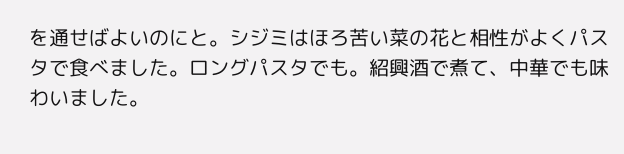を通せばよいのにと。シジミはほろ苦い菜の花と相性がよくパスタで食べました。ロングパスタでも。紹興酒で煮て、中華でも味わいました。